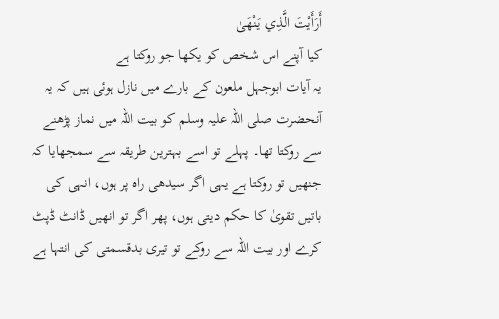أَرَأَيْتَ الَّذِي يَنْهَىٰ
کیا آپنے اس شخص کو یکھا جو روکتا ہے
یہ آیات ابوجہل ملعون كے بارے میں نازل ہوئی ہیں كہ یہ آنحضرت صلی اللہ علیہ وسلم كو بیت اللہ میں نماز پڑھنے سے روكتا تھا۔ پہلے تو اسے بہترین طریقہ سے سمجھایا كہ جنھیں تو روكتا ہے یہی اگر سیدھی راہ پر ہوں، انہی كی باتیں تقویٰ كا حكم دیتی ہوں، پھر اگر تو انھیں ڈانٹ ڈپٹ كرے اور بیت اللہ سے روكے تو تیری بدقسمتی كی انتہا ہے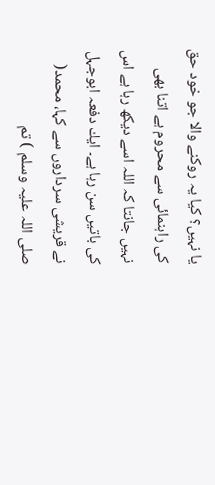یا نہیں؟ كیا یہ روكنے والا جو خود حق كی راہنمائی سے محروم ہے اتنا بھی نہیں جانتا كہ اللہ اسے دیكھ رہا ہے اس كی باتیں سن رہا ہے۔ ایك دفعہ ابوجہل نے قریشی سرداروں سے كہا، محمد( صلی اللہ علیہ وسلم ) تم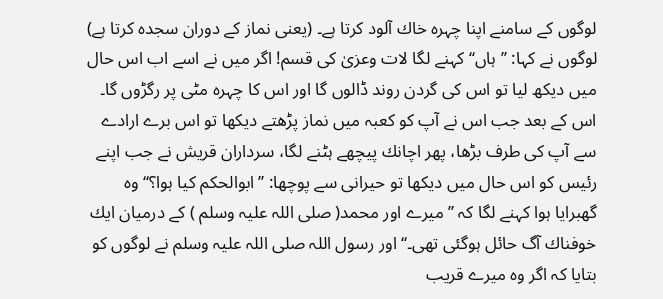لوگوں كے سامنے اپنا چہرہ خاك آلود كرتا ہے۔ (یعنی نماز كے دوران سجدہ كرتا ہے) لوگوں نے كہا: ’’ہاں‘‘ كہنے لگا لات وعزیٰ كی قسم! اگر میں نے اسے اب اس حال میں دیكھ لیا تو اس كی گردن روند ڈالوں گا اور اس كا چہرہ مٹی پر رگڑوں گا۔ اس كے بعد جب اس نے آپ كو كعبہ میں نماز پڑھتے دیكھا تو اس برے ارادے سے آپ كی طرف بڑھا، پھر اچانك پیچھے ہٹنے لگا، سرداران قریش نے جب اپنے رئیس كو اس حال میں دیكھا تو حیرانی سے پوچھا: ’’ابوالحكم کیا ہوا؟‘‘ وہ گھبرایا ہوا كہنے لگا كہ ’’میرے اور محمد( صلی اللہ علیہ وسلم ) كے درمیان ایك خوفناك آگ حائل ہوگئی تھی۔‘‘ اور رسول اللہ صلی اللہ علیہ وسلم نے لوگوں كو بتایا كہ اگر وہ میرے قریب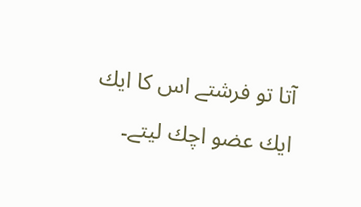آتا تو فرشتے اس كا ایك ایك عضو اچك لیتے۔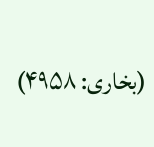(بخاری: ۴۹۵۸)